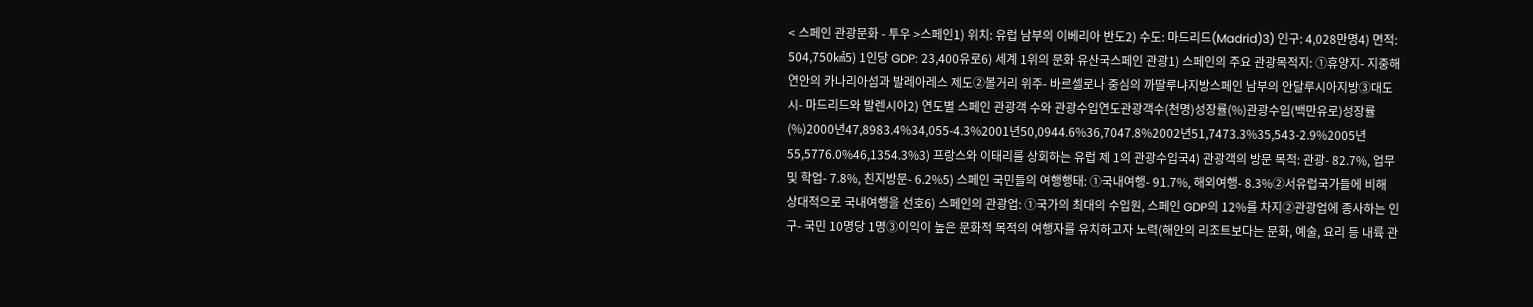< 스페인 관광문화 - 투우 >스페인1) 위치: 유럽 남부의 이베리아 반도2) 수도: 마드리드(Madrid)3) 인구: 4,028만명4) 면적: 504,750㎢5) 1인당 GDP: 23,400유로6) 세계 1위의 문화 유산국스페인 관광1) 스페인의 주요 관광목적지: ①휴양지- 지중해 연안의 카나리아섬과 발레아레스 제도②볼거리 위주- 바르셀로나 중심의 까딸루냐지방스페인 남부의 안달루시아지방③대도시- 마드리드와 발렌시아2) 연도별 스페인 관광객 수와 관광수입연도관광객수(천명)성장률(%)관광수입(백만유로)성장률(%)2000년47,8983.4%34,055-4.3%2001년50,0944.6%36,7047.8%2002년51,7473.3%35,543-2.9%2005년55,5776.0%46,1354.3%3) 프랑스와 이태리를 상회하는 유럽 제 1의 관광수입국4) 관광객의 방문 목적: 관광- 82.7%, 업무 및 학업- 7.8%, 친지방문- 6.2%5) 스페인 국민들의 여행행태: ①국내여행- 91.7%, 해외여행- 8.3%②서유럽국가들에 비해 상대적으로 국내여행을 선호6) 스페인의 관광업: ①국가의 최대의 수입원, 스페인 GDP의 12%를 차지②관광업에 종사하는 인구- 국민 10명당 1명③이익이 높은 문화적 목적의 여행자를 유치하고자 노력(해안의 리조트보다는 문화, 예술, 요리 등 내륙 관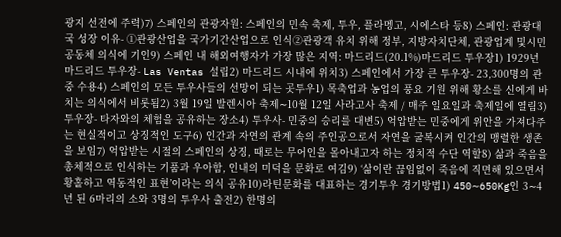광지 선전에 주력)7) 스페인의 관광자원: 스페인의 민속 축제, 투우, 플라멩고, 시에스타 등8) 스페인: 관광대국 성장 이유- ①관광산업을 국가기간산업으로 인식②관광객 유치 위해 정부, 지방자치단체, 관광업계 및시민 공동체 의식에 기인9) 스페인 내 해외여행자가 가장 많은 지역: 마드리드(20.1%)마드리드 투우장1) 1929년 마드리드 투우장- Las Ventas 설립2) 마드리드 시내에 위치3) 스페인에서 가장 큰 투우장- 23,300명의 관중 수용4) 스페인의 모든 투우사들의 선망이 되는 곳투우1) 목축업과 농업의 풍요 기원 위해 황소를 신에게 바치는 의식에서 비롯됨2) 3월 19일 발렌시아 축제∼10월 12일 사라고사 축제 / 매주 일요일과 축제일에 열림3) 투우장- 타자와의 체험을 공유하는 장소4) 투우사- 민중의 승리를 대변5) 억압받는 민중에게 위안을 가져다주는 현실적이고 상징적인 도구6) 인간과 자연의 관계 속의 주인공으로서 자연을 굴복시켜 인간의 맹렬한 생존을 보임7) 억압받는 시절의 스페인의 상징, 때로는 무어인을 몰아내고자 하는 정치적 수단 역할8) 삶과 죽음을 총체적으로 인식하는 기품과 우아함, 인내의 미덕을 문화로 여김9) ‘삶이란 끊임없이 죽음에 직면해 있으면서 황홀하고 역동적인 표현’이라는 의식 공유10)라틴문화를 대표하는 경기투우 경기방법1) 450∼650Kg인 3∼4년 된 6마리의 소와 3명의 투우사 출전2) 한명의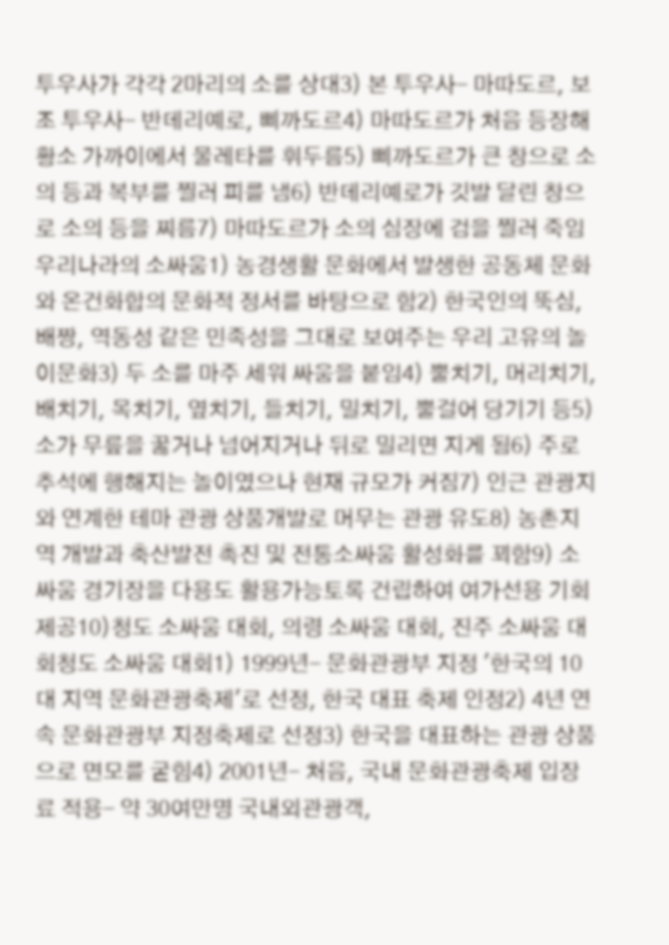투우사가 각각 2마리의 소를 상대3) 본 투우사- 마따도르, 보조 투우사- 반데리예로, 삐까도르4) 마따도르가 처음 등장해 황소 가까이에서 물레타를 휘두름5) 삐까도르가 큰 창으로 소의 등과 복부를 찔러 피를 냄6) 반데리예로가 깃발 달린 창으로 소의 등을 찌름7) 마따도르가 소의 심장에 검을 찔러 죽임우리나라의 소싸움1) 농경생활 문화에서 발생한 공동체 문화와 온건화합의 문화적 정서를 바탕으로 함2) 한국인의 뚝심, 배짱, 역동성 같은 민족성을 그대로 보여주는 우리 고유의 놀이문화3) 두 소를 마주 세워 싸움을 붙임4) 뿔치기, 머리치기, 배치기, 목치기, 옆치기, 들치기, 밀치기, 뿔걸어 당기기 등5) 소가 무릎을 꿇거나 넘어지거나 뒤로 밀리면 지게 됨6) 주로 추석에 행해지는 놀이였으나 현재 규모가 커짐7) 인근 관광지와 연계한 테마 관광 상품개발로 머무는 관광 유도8) 농촌지역 개발과 축산발전 촉진 및 전통소싸움 활성화를 꾀함9) 소싸움 경기장을 다용도 활용가능토록 건립하여 여가선용 기회 제공10)청도 소싸움 대회, 의령 소싸움 대회, 진주 소싸움 대회청도 소싸움 대회1) 1999년- 문화관광부 지정 '한국의 10대 지역 문화관광축제'로 선정, 한국 대표 축제 인정2) 4년 연속 문화관광부 지정축제로 선정3) 한국을 대표하는 관광 상품으로 면모를 굳힘4) 2001년- 처음, 국내 문화관광축제 입장료 적용- 약 30여만명 국내외관광객,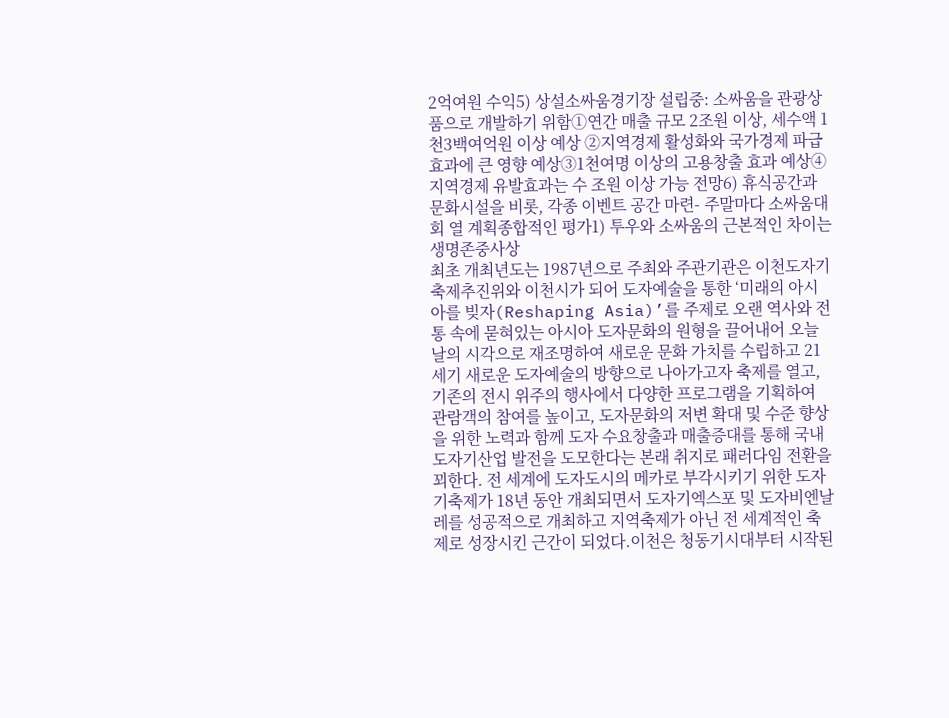2억여원 수익5) 상설소싸움경기장 설립중: 소싸움을 관광상품으로 개발하기 위함①연간 매출 규모 2조원 이상, 세수액 1천3백여억원 이상 예상 ②지역경제 활성화와 국가경제 파급효과에 큰 영향 예상③1천여명 이상의 고용창출 효과 예상④지역경제 유발효과는 수 조원 이상 가능 전망6) 휴식공간과 문화시설을 비롯, 각종 이벤트 공간 마련- 주말마다 소싸움대회 열 계획종합적인 평가1) 투우와 소싸움의 근본적인 차이는 생명존중사상
최초 개최년도는 1987년으로 주최와 주관기관은 이천도자기축제추진위와 이천시가 되어 도자예술을 통한 ‘미래의 아시아를 빚자(Reshaping Asia)’를 주제로 오랜 역사와 전통 속에 묻혀있는 아시아 도자문화의 원형을 끌어내어 오늘날의 시각으로 재조명하여 새로운 문화 가치를 수립하고 21세기 새로운 도자예술의 방향으로 나아가고자 축제를 열고, 기존의 전시 위주의 행사에서 다양한 프로그램을 기획하여 관람객의 참여를 높이고, 도자문화의 저변 확대 및 수준 향상을 위한 노력과 함께 도자 수요창출과 매출증대를 통해 국내 도자기산업 발전을 도모한다는 본래 취지로 패러다임 전환을 꾀한다. 전 세계에 도자도시의 메카로 부각시키기 위한 도자기축제가 18년 동안 개최되면서 도자기엑스포 및 도자비엔날레를 성공적으로 개최하고 지역축제가 아닌 전 세계적인 축제로 성장시킨 근간이 되었다.이천은 청동기시대부터 시작된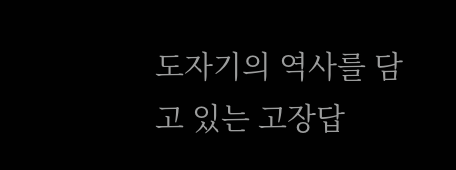도자기의 역사를 담고 있는 고장답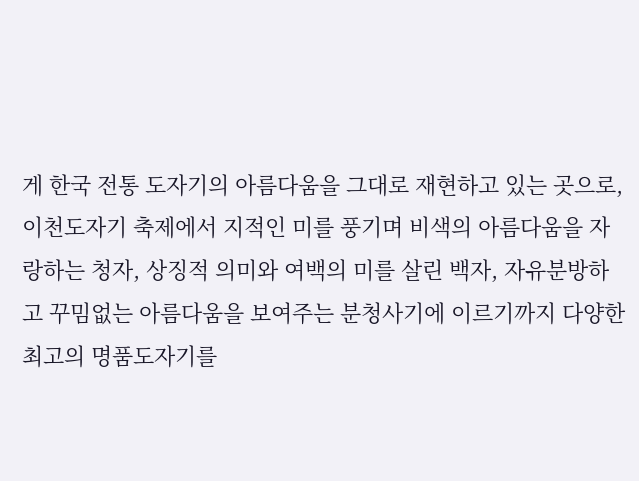게 한국 전통 도자기의 아름다움을 그대로 재현하고 있는 곳으로, 이천도자기 축제에서 지적인 미를 풍기며 비색의 아름다움을 자랑하는 청자, 상징적 의미와 여백의 미를 살린 백자, 자유분방하고 꾸밈없는 아름다움을 보여주는 분청사기에 이르기까지 다양한 최고의 명품도자기를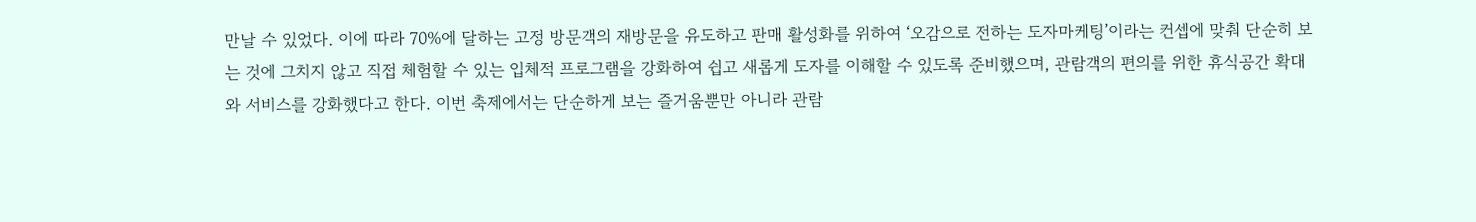만날 수 있었다. 이에 따라 70%에 달하는 고정 방문객의 재방문을 유도하고 판매 활성화를 위하여 ‘오감으로 전하는 도자마케팅’이라는 컨셉에 맞춰 단순히 보는 것에 그치지 않고 직접 체험할 수 있는 입체적 프로그램을 강화하여 쉽고 새롭게 도자를 이해할 수 있도록 준비했으며, 관람객의 편의를 위한 휴식공간 확대와 서비스를 강화했다고 한다. 이번 축제에서는 단순하게 보는 즐거움뿐만 아니라 관람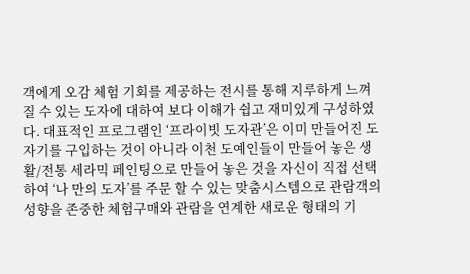객에게 오감 체험 기회를 제공하는 전시를 통해 지루하게 느껴 질 수 있는 도자에 대하여 보다 이해가 쉽고 재미있게 구성하였다. 대표적인 프로그램인 ‘프라이빗 도자관’은 이미 만들어진 도자기를 구입하는 것이 아니라 이천 도예인들이 만들어 놓은 생활/전통 세라믹 페인팅으로 만들어 놓은 것을 자신이 직접 선택하여 ‘나 만의 도자’를 주문 할 수 있는 맞춤시스템으로 관람객의 성향을 존중한 체험구매와 관람을 연계한 새로운 형태의 기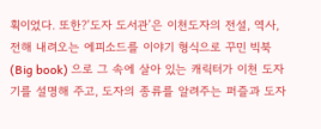획이었다. 또한?‘도자 도서관’은 이천도자의 전설, 역사, 전해 내려오는 에피소드를 이야기 형식으로 꾸민 빅북(Big book) 으로 그 속에 살아 있는 캐릭터가 이천 도자기를 설명해 주고, 도자의 종류를 알려주는 퍼즐과 도자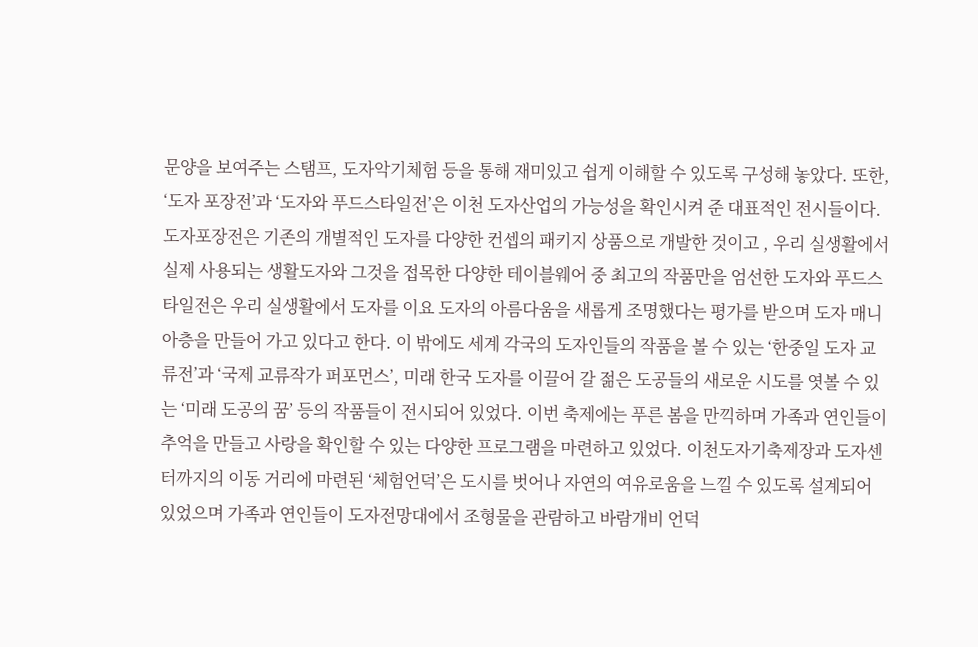문양을 보여주는 스탬프, 도자악기체험 등을 통해 재미있고 쉽게 이해할 수 있도록 구성해 놓았다. 또한, ‘도자 포장전’과 ‘도자와 푸드스타일전’은 이천 도자산업의 가능성을 확인시켜 준 대표적인 전시들이다. 도자포장전은 기존의 개별적인 도자를 다양한 컨셉의 패키지 상품으로 개발한 것이고 , 우리 실생활에서 실제 사용되는 생활도자와 그것을 접목한 다양한 테이블웨어 중 최고의 작품만을 엄선한 도자와 푸드스타일전은 우리 실생활에서 도자를 이요 도자의 아름다움을 새롭게 조명했다는 평가를 받으며 도자 매니아층을 만들어 가고 있다고 한다. 이 밖에도 세계 각국의 도자인들의 작품을 볼 수 있는 ‘한중일 도자 교류전’과 ‘국제 교류작가 퍼포먼스’, 미래 한국 도자를 이끌어 갈 젊은 도공들의 새로운 시도를 엿볼 수 있는 ‘미래 도공의 꿈’ 등의 작품들이 전시되어 있었다. 이번 축제에는 푸른 봄을 만끽하며 가족과 연인들이 추억을 만들고 사랑을 확인할 수 있는 다양한 프로그램을 마련하고 있었다. 이천도자기축제장과 도자센터까지의 이동 거리에 마련된 ‘체험언덕’은 도시를 벗어나 자연의 여유로움을 느낄 수 있도록 설계되어 있었으며 가족과 연인들이 도자전망대에서 조형물을 관람하고 바람개비 언덕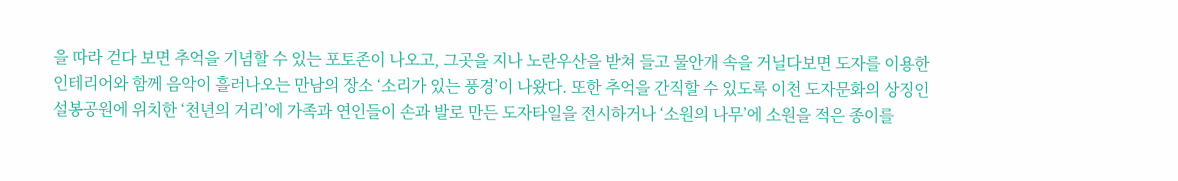을 따라 걷다 보면 추억을 기념할 수 있는 포토존이 나오고, 그곳을 지나 노란우산을 받쳐 들고 물안개 속을 거닐다보면 도자를 이용한 인테리어와 함께 음악이 흘러나오는 만남의 장소 ‘소리가 있는 풍경’이 나왔다. 또한 추억을 간직할 수 있도록 이천 도자문화의 상징인 설봉공원에 위치한 ‘천년의 거리’에 가족과 연인들이 손과 발로 만든 도자타일을 전시하거나 ‘소원의 나무’에 소원을 적은 종이를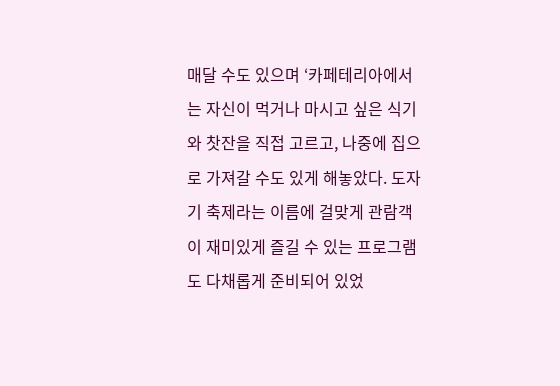매달 수도 있으며 ‘카페테리아에서는 자신이 먹거나 마시고 싶은 식기와 찻잔을 직접 고르고, 나중에 집으로 가져갈 수도 있게 해놓았다. 도자기 축제라는 이름에 걸맞게 관람객이 재미있게 즐길 수 있는 프로그램도 다채롭게 준비되어 있었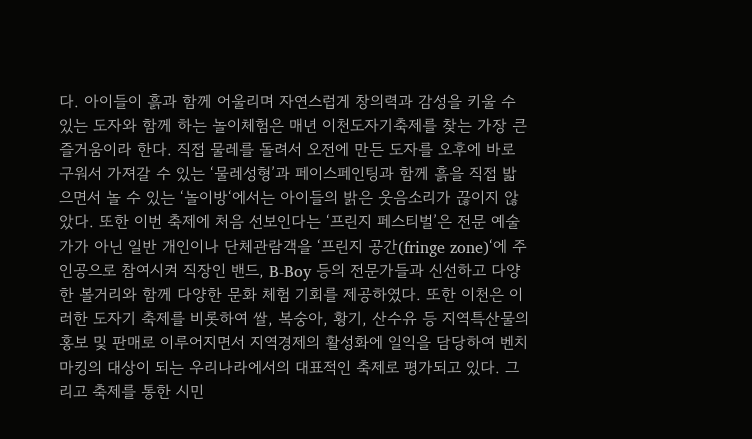다. 아이들이 흙과 함께 어울리며 자연스럽게 창의력과 감성을 키울 수 있는 도자와 함께 하는 놀이체험은 매년 이천도자기축제를 찾는 가장 큰 즐거움이라 한다. 직접 물레를 돌려서 오전에 만든 도자를 오후에 바로 구워서 가져갈 수 있는 ‘물레성형’과 페이스페인팅과 함께 흙을 직접 밟으면서 놀 수 있는 ‘놀이방‘에서는 아이들의 밝은 웃음소리가 끊이지 않았다. 또한 이번 축제에 처음 선보인다는 ‘프린지 페스티벌’은 전문 예술가가 아닌 일반 개인이나 단체관람객을 ‘프린지 공간(fringe zone)‘에 주인공으로 참여시켜 직장인 밴드, B-Boy 등의 전문가들과 신선하고 다양한 볼거리와 함께 다양한 문화 체험 기회를 제공하였다. 또한 이천은 이러한 도자기 축제를 비롯하여 쌀, 복숭아, 황기, 산수유 등 지역특산물의 홍보 및 판매로 이루어지면서 지역경제의 활성화에 일익을 담당하여 벤치마킹의 대상이 되는 우리나라에서의 대표적인 축제로 평가되고 있다. 그리고 축제를 통한 시민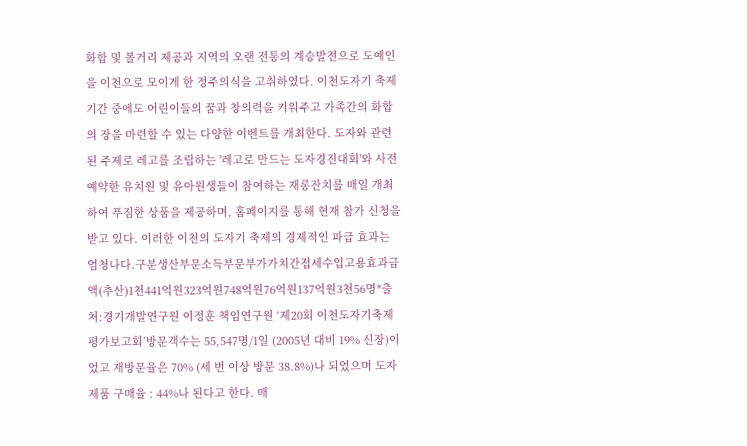화합 및 볼거리 제공과 지역의 오랜 전통의 계승발전으로 도예인을 이천으로 모이게 한 정주의식을 고취하였다. 이천도자기 축제 기간 중에도 어린이들의 꿈과 창의력을 키워주고 가족간의 화합의 장을 마련할 수 있는 다양한 이벤트를 개최한다. 도자와 관련된 주제로 레고를 조립하는 '레고로 만드는 도자경진대회'와 사전 예약한 유치원 및 유아원생들이 참여하는 재롱잔치를 매일 개최하여 푸짐한 상품을 제공하며, 홈페이지를 통해 현재 참가 신청을 받고 있다. 이러한 이천의 도자기 축제의 경제적인 파급 효과는 엄청나다.구분생산부문소득부문부가가치간접세수입고용효과금액(추산)1천441억원323억원748억원76억원137억원3천56명*출처:경기개발연구원 이정훈 책임연구원 ‘제20회 이천도자기축제 평가보고회’방문객수는 55,547명/1일 (2005년 대비 19% 신장)이었고 재방문율은 70% (세 번 이상 방문 38.8%)나 되었으며 도자제품 구매율 : 44%나 된다고 한다. 매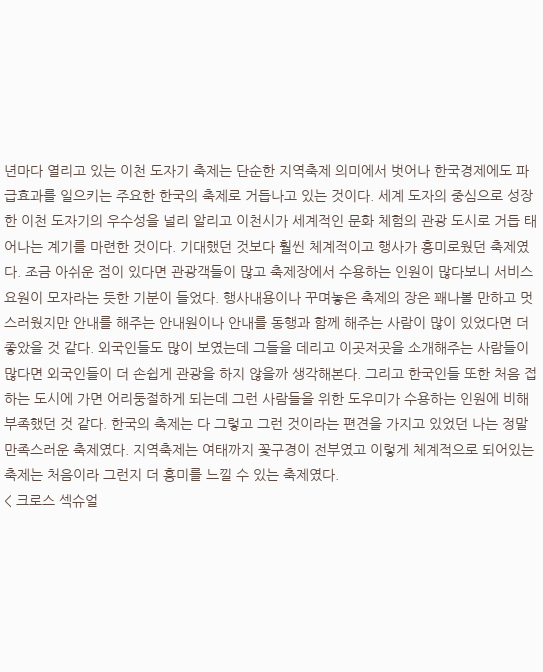년마다 열리고 있는 이천 도자기 축제는 단순한 지역축제 의미에서 벗어나 한국경제에도 파급효과를 일으키는 주요한 한국의 축제로 거듭나고 있는 것이다. 세계 도자의 중심으로 성장한 이천 도자기의 우수성을 널리 알리고 이천시가 세계적인 문화 체험의 관광 도시로 거듭 태어나는 계기를 마련한 것이다. 기대했던 것보다 훨씬 체계적이고 행사가 흥미로웠던 축제였다. 조금 아쉬운 점이 있다면 관광객들이 많고 축제장에서 수용하는 인원이 많다보니 서비스 요원이 모자라는 듯한 기분이 들었다. 행사내용이나 꾸며놓은 축제의 장은 꽤나볼 만하고 멋스러웠지만 안내를 해주는 안내원이나 안내를 동행과 함께 해주는 사람이 많이 있었다면 더 좋았을 것 같다. 외국인들도 많이 보였는데 그들을 데리고 이곳저곳을 소개해주는 사람들이 많다면 외국인들이 더 손쉽게 관광을 하지 않을까 생각해본다. 그리고 한국인들 또한 처음 접하는 도시에 가면 어리둥절하게 되는데 그런 사람들을 위한 도우미가 수용하는 인원에 비해 부족했던 것 같다. 한국의 축제는 다 그렇고 그런 것이라는 편견을 가지고 있었던 나는 정말 만족스러운 축제였다. 지역축제는 여태까지 꽃구경이 전부였고 이렇게 체계적으로 되어있는 축제는 처음이라 그런지 더 흥미를 느낄 수 있는 축제였다.
< 크로스 섹슈얼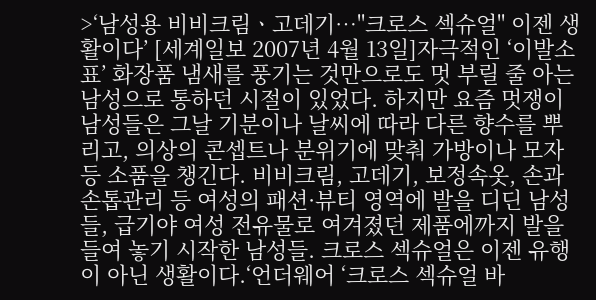>‘남성용 비비크림ㆍ고데기…''크로스 섹슈얼'' 이젠 생활이다’ [세계일보 2007년 4월 13일]자극적인 ‘이발소 표’ 화장품 냄새를 풍기는 것만으로도 멋 부릴 줄 아는 남성으로 통하던 시절이 있었다. 하지만 요즘 멋쟁이 남성들은 그날 기분이나 날씨에 따라 다른 향수를 뿌리고, 의상의 콘셉트나 분위기에 맞춰 가방이나 모자 등 소품을 챙긴다. 비비크림, 고데기, 보정속옷, 손과 손톱관리 등 여성의 패션·뷰티 영역에 발을 디딘 남성들, 급기야 여성 전유물로 여겨졌던 제품에까지 발을 들여 놓기 시작한 남성들. 크로스 섹슈얼은 이젠 유행이 아닌 생활이다.‘언더웨어 ‘크로스 섹슈얼 바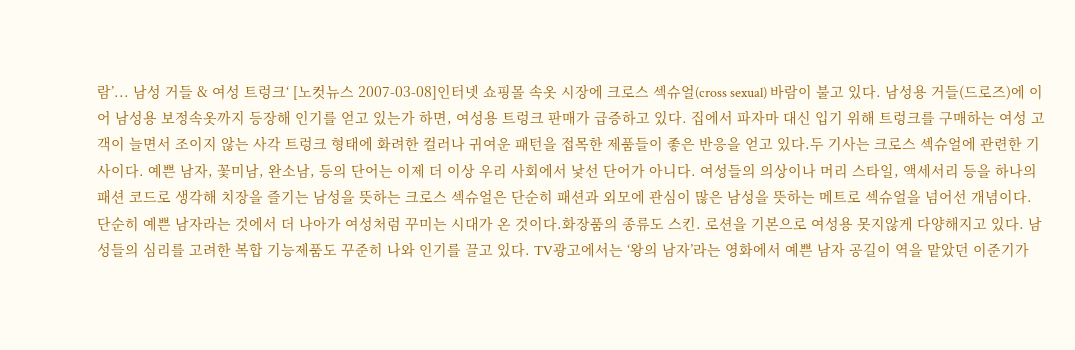람’... 남성 거들 & 여성 트렁크‘ [노컷뉴스 2007-03-08]인터넷 쇼핑몰 속옷 시장에 크로스 섹슈얼(cross sexual) 바람이 불고 있다. 남성용 거들(드로즈)에 이어 남성용 보정속옷까지 등장해 인기를 얻고 있는가 하면, 여성용 트렁크 판매가 급증하고 있다. 집에서 파자마 대신 입기 위해 트렁크를 구매하는 여성 고객이 늘면서 조이지 않는 사각 트렁크 형태에 화려한 컬러나 귀여운 패턴을 접목한 제품들이 좋은 반응을 얻고 있다.두 기사는 크로스 섹슈얼에 관련한 기사이다. 예쁜 남자, 꽃미남, 완소남, 등의 단어는 이제 더 이상 우리 사회에서 낯선 단어가 아니다. 여성들의 의상이나 머리 스타일, 액세서리 등을 하나의 패션 코드로 생각해 치장을 즐기는 남성을 뜻하는 크로스 섹슈얼은 단순히 패션과 외모에 관심이 많은 남성을 뜻하는 메트로 섹슈얼을 넘어선 개념이다. 단순히 예쁜 남자라는 것에서 더 나아가 여성처럼 꾸미는 시대가 온 것이다.화장품의 종류도 스킨. 로션을 기본으로 여성용 못지않게 다양해지고 있다. 남성들의 심리를 고려한 복합 기능제품도 꾸준히 나와 인기를 끌고 있다. TV광고에서는 ‘왕의 남자’라는 영화에서 예쁜 남자 공길이 역을 맡았던 이준기가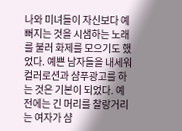나와 미녀들이 자신보다 예뻐지는 것을 시샘하는 노래를 불러 화제를 모으기도 했었다. 예쁜 남자들을 내세워 컬러로션과 샴푸광고를 하는 것은 기본이 되었다. 예전에는 긴 머리를 찰랑거리는 여자가 샴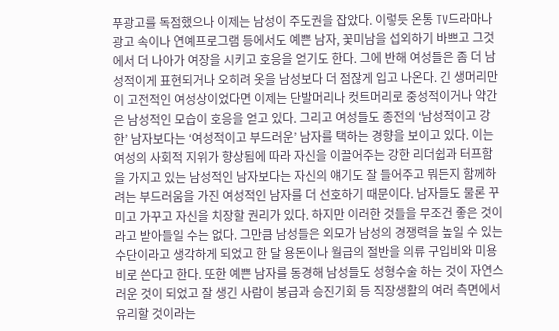푸광고를 독점했으나 이제는 남성이 주도권을 잡았다. 이렇듯 온통 TV드라마나 광고 속이나 연예프로그램 등에서도 예쁜 남자, 꽃미남을 섭외하기 바쁘고 그것에서 더 나아가 여장을 시키고 호응을 얻기도 한다. 그에 반해 여성들은 좀 더 남성적이게 표현되거나 오히려 옷을 남성보다 더 점잖게 입고 나온다. 긴 생머리만이 고전적인 여성상이었다면 이제는 단발머리나 컷트머리로 중성적이거나 약간은 남성적인 모습이 호응을 얻고 있다. 그리고 여성들도 종전의 ‘남성적이고 강한’ 남자보다는 ‘여성적이고 부드러운’ 남자를 택하는 경향을 보이고 있다. 이는 여성의 사회적 지위가 향상됨에 따라 자신을 이끌어주는 강한 리더쉽과 터프함을 가지고 있는 남성적인 남자보다는 자신의 얘기도 잘 들어주고 뭐든지 함께하려는 부드러움을 가진 여성적인 남자를 더 선호하기 때문이다. 남자들도 물론 꾸미고 가꾸고 자신을 치장할 권리가 있다. 하지만 이러한 것들을 무조건 좋은 것이라고 받아들일 수는 없다. 그만큼 남성들은 외모가 남성의 경쟁력을 높일 수 있는 수단이라고 생각하게 되었고 한 달 용돈이나 월급의 절반을 의류 구입비와 미용비로 쓴다고 한다. 또한 예쁜 남자를 동경해 남성들도 성형수술 하는 것이 자연스러운 것이 되었고 잘 생긴 사람이 봉급과 승진기회 등 직장생활의 여러 측면에서 유리할 것이라는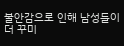불안감으로 인해 남성들이 더 꾸미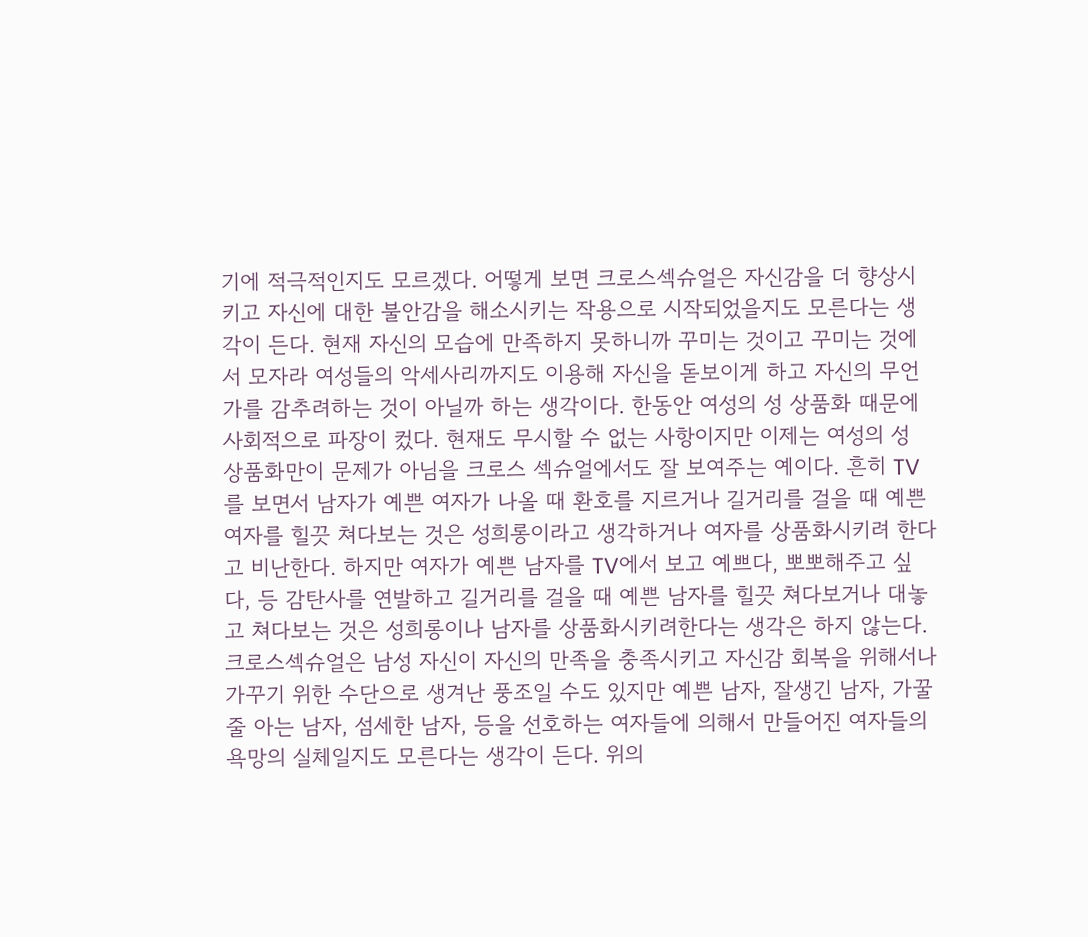기에 적극적인지도 모르겠다. 어떻게 보면 크로스섹슈얼은 자신감을 더 향상시키고 자신에 대한 불안감을 해소시키는 작용으로 시작되었을지도 모른다는 생각이 든다. 현재 자신의 모습에 만족하지 못하니까 꾸미는 것이고 꾸미는 것에서 모자라 여성들의 악세사리까지도 이용해 자신을 돋보이게 하고 자신의 무언가를 감추려하는 것이 아닐까 하는 생각이다. 한동안 여성의 성 상품화 때문에 사회적으로 파장이 컸다. 현재도 무시할 수 없는 사항이지만 이제는 여성의 성 상품화만이 문제가 아님을 크로스 섹슈얼에서도 잘 보여주는 예이다. 흔히 TV를 보면서 남자가 예쁜 여자가 나올 때 환호를 지르거나 길거리를 걸을 때 예쁜 여자를 힐끗 쳐다보는 것은 성희롱이라고 생각하거나 여자를 상품화시키려 한다고 비난한다. 하지만 여자가 예쁜 남자를 TV에서 보고 예쁘다, 뽀뽀해주고 싶다, 등 감탄사를 연발하고 길거리를 걸을 때 예쁜 남자를 힐끗 쳐다보거나 대놓고 쳐다보는 것은 성희롱이나 남자를 상품화시키려한다는 생각은 하지 않는다. 크로스섹슈얼은 남성 자신이 자신의 만족을 충족시키고 자신감 회복을 위해서나 가꾸기 위한 수단으로 생겨난 풍조일 수도 있지만 예쁜 남자, 잘생긴 남자, 가꿀 줄 아는 남자, 섬세한 남자, 등을 선호하는 여자들에 의해서 만들어진 여자들의 욕망의 실체일지도 모른다는 생각이 든다. 위의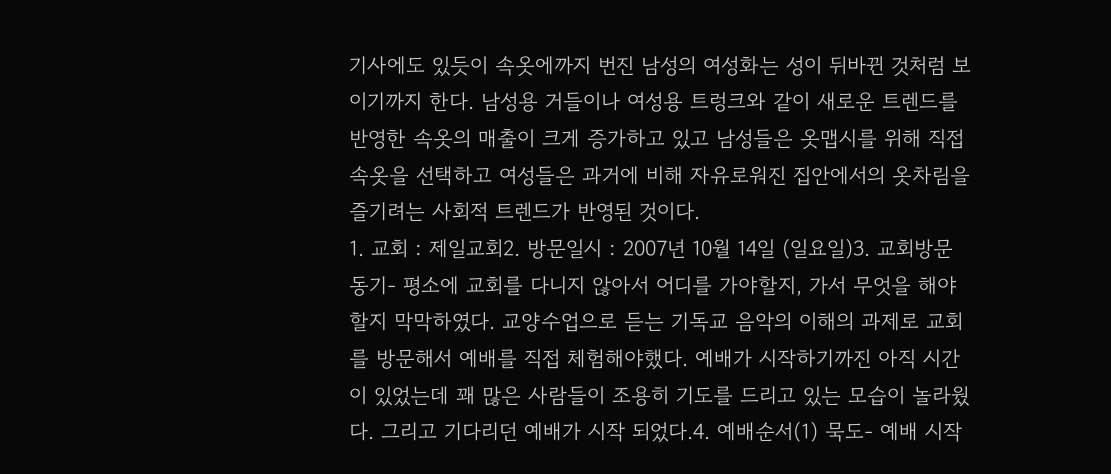기사에도 있듯이 속옷에까지 번진 남성의 여성화는 성이 뒤바뀐 것처럼 보이기까지 한다. 남성용 거들이나 여성용 트렁크와 같이 새로운 트렌드를 반영한 속옷의 매출이 크게 증가하고 있고 남성들은 옷맵시를 위해 직접 속옷을 선택하고 여성들은 과거에 비해 자유로워진 집안에서의 옷차림을 즐기려는 사회적 트렌드가 반영된 것이다.
1. 교회 : 제일교회2. 방문일시 : 2007년 10월 14일 (일요일)3. 교회방문 동기- 평소에 교회를 다니지 않아서 어디를 가야할지, 가서 무엇을 해야 할지 막막하였다. 교양수업으로 듣는 기독교 음악의 이해의 과제로 교회를 방문해서 예배를 직접 체험해야했다. 예배가 시작하기까진 아직 시간이 있었는데 꽤 많은 사람들이 조용히 기도를 드리고 있는 모습이 놀라웠다. 그리고 기다리던 예배가 시작 되었다.4. 예배순서(1) 묵도- 예배 시작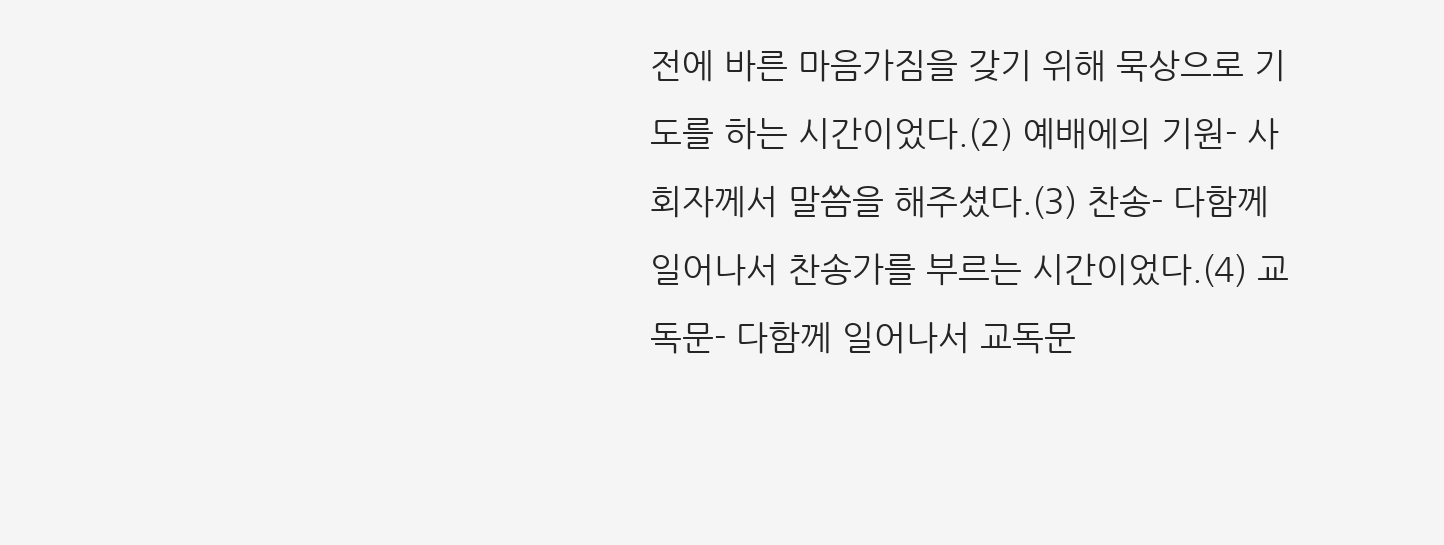전에 바른 마음가짐을 갖기 위해 묵상으로 기도를 하는 시간이었다.(2) 예배에의 기원- 사회자께서 말씀을 해주셨다.(3) 찬송- 다함께 일어나서 찬송가를 부르는 시간이었다.(4) 교독문- 다함께 일어나서 교독문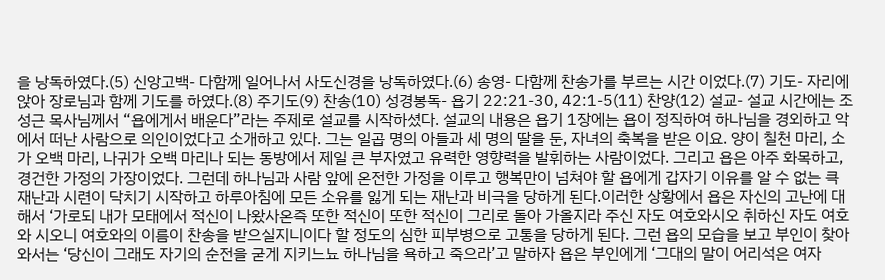을 낭독하였다.(5) 신앙고백- 다함께 일어나서 사도신경을 낭독하였다.(6) 송영- 다함께 찬송가를 부르는 시간 이었다.(7) 기도- 자리에 앉아 장로님과 함께 기도를 하였다.(8) 주기도(9) 찬송(10) 성경봉독- 욥기 22:21-30, 42:1-5(11) 찬양(12) 설교- 설교 시간에는 조성근 목사님께서 “욥에게서 배운다”라는 주제로 설교를 시작하셨다. 설교의 내용은 욥기 1장에는 욥이 정직하여 하나님을 경외하고 악에서 떠난 사람으로 의인이었다고 소개하고 있다. 그는 일곱 명의 아들과 세 명의 딸을 둔, 자녀의 축복을 받은 이요. 양이 칠천 마리, 소가 오백 마리, 나귀가 오백 마리나 되는 동방에서 제일 큰 부자였고 유력한 영향력을 발휘하는 사람이었다. 그리고 욥은 아주 화목하고, 경건한 가정의 가장이었다. 그런데 하나님과 사람 앞에 온전한 가정을 이루고 행복만이 넘쳐야 할 욥에게 갑자기 이유를 알 수 없는 큭 재난과 시련이 닥치기 시작하고 하루아침에 모든 소유를 잃게 되는 재난과 비극을 당하게 된다.이러한 상황에서 욥은 자신의 고난에 대해서 ‘가로되 내가 모태에서 적신이 나왔사온즉 또한 적신이 또한 적신이 그리로 돌아 가올지라 주신 자도 여호와시오 취하신 자도 여호와 시오니 여호와의 이름이 찬송을 받으실지니이다 할 정도의 심한 피부병으로 고통을 당하게 된다. 그런 욥의 모습을 보고 부인이 찾아와서는 ‘당신이 그래도 자기의 순전을 굳게 지키느뇨 하나님을 욕하고 죽으라’고 말하자 욥은 부인에게 ‘그대의 말이 어리석은 여자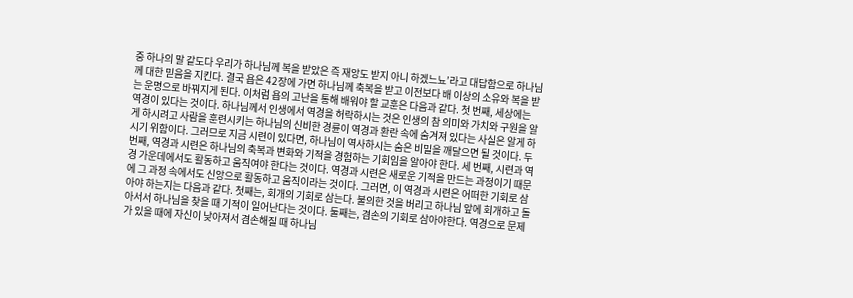중 하나의 말 같도다 우리가 하나님께 복을 받았은 즉 재앙도 받지 아니 하겠느뇨’라고 대답함으로 하나님께 대한 믿음을 지킨다. 결국 욥은 42장에 가면 하나님께 축복을 받고 이전보다 배 이상의 소유와 복을 받는 운명으로 바꿔지게 된다. 이처럼 욥의 고난을 통해 배워야 할 교훈은 다음과 같다. 첫 번째, 세상에는 역경이 있다는 것이다. 하나님께서 인생에서 역경을 허락하시는 것은 인생의 참 의미와 가치와 구원을 알게 하시려고 사람을 훈련시키는 하나님의 신비한 경륜이 역경과 환란 속에 숨겨져 있다는 사실은 알게 하시기 위함이다. 그러므로 지금 시련이 있다면, 하나님이 역사하시는 숨은 비밀을 깨달으면 될 것이다. 두 번째, 역경과 시련은 하나님의 축복과 변화와 기적을 경험하는 기회임을 알아야 한다. 세 번째, 시련과 역경 가운데에서도 활동하고 움직여야 한다는 것이다. 역경과 시련은 새로운 기적을 만드는 과정이기 때문에 그 과정 속에서도 신앙으로 활동하고 움직이라는 것이다. 그러면, 이 역경과 시련은 어떠한 기회로 삼아야 하는지는 다음과 같다. 첫째는, 회개의 기회로 삼는다. 불의한 것을 버리고 하나님 앞에 회개하고 돌아서서 하나님을 찾을 때 기적이 일어난다는 것이다. 둘째는, 겸손의 기회로 삼아야한다. 역경으로 문제가 있을 때에 자신이 낮아져서 겸손해질 때 하나님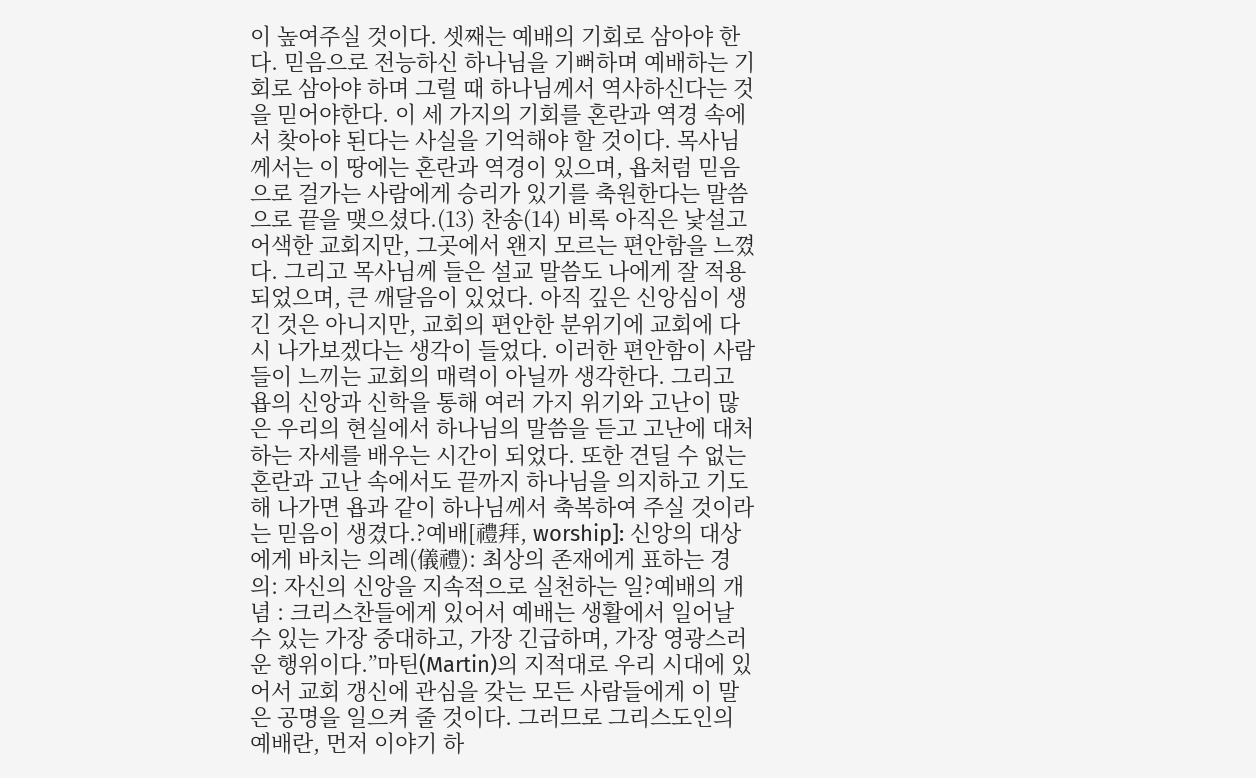이 높여주실 것이다. 셋째는 예배의 기회로 삼아야 한다. 믿음으로 전능하신 하나님을 기뻐하며 예배하는 기회로 삼아야 하며 그럴 때 하나님께서 역사하신다는 것을 믿어야한다. 이 세 가지의 기회를 혼란과 역경 속에서 찾아야 된다는 사실을 기억해야 할 것이다. 목사님께서는 이 땅에는 혼란과 역경이 있으며, 욥처럼 믿음으로 걸가는 사람에게 승리가 있기를 축원한다는 말씀으로 끝을 맺으셨다.(13) 찬송(14) 비록 아직은 낯설고 어색한 교회지만, 그곳에서 왠지 모르는 편안함을 느꼈다. 그리고 목사님께 들은 설교 말씀도 나에게 잘 적용되었으며, 큰 깨달음이 있었다. 아직 깊은 신앙심이 생긴 것은 아니지만, 교회의 편안한 분위기에 교회에 다시 나가보겠다는 생각이 들었다. 이러한 편안함이 사람들이 느끼는 교회의 매력이 아닐까 생각한다. 그리고 욥의 신앙과 신학을 통해 여러 가지 위기와 고난이 많은 우리의 현실에서 하나님의 말씀을 듣고 고난에 대처하는 자세를 배우는 시간이 되었다. 또한 견딜 수 없는 혼란과 고난 속에서도 끝까지 하나님을 의지하고 기도해 나가면 욥과 같이 하나님께서 축복하여 주실 것이라는 믿음이 생겼다.?예배[禮拜, worship]: 신앙의 대상에게 바치는 의례(儀禮): 최상의 존재에게 표하는 경의: 자신의 신앙을 지속적으로 실천하는 일?예배의 개념 : 크리스찬들에게 있어서 예배는 생활에서 일어날 수 있는 가장 중대하고, 가장 긴급하며, 가장 영광스러운 행위이다.”마틴(Martin)의 지적대로 우리 시대에 있어서 교회 갱신에 관심을 갖는 모든 사람들에게 이 말은 공명을 일으켜 줄 것이다. 그러므로 그리스도인의 예배란, 먼저 이야기 하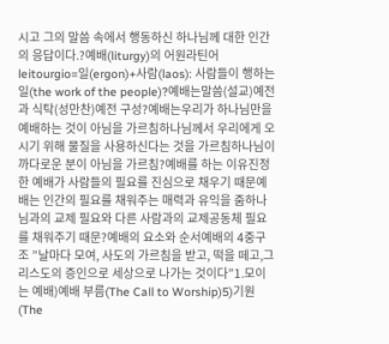시고 그의 말씀 속에서 행동하신 하나님께 대한 인간의 응답이다.?예배(liturgy)의 어원라틴어 leitourgio=일(ergon)+사람(laos): 사람들이 행하는 일(the work of the people)?예배는말씀(설교)예전과 식탁(성만찬)예전 구성?예배는우리가 하나님만을 예배하는 것이 아님을 가르침하나님께서 우리에게 오시기 위해 물질을 사용하신다는 것을 가르침하나님이 까다로운 분이 아님을 가르침?예배를 하는 이유진정한 예배가 사람들의 필요를 진심으로 채우기 때문예배는 인간의 필요를 채워주는 매력과 유익을 줌하나님과의 교제 필요와 다른 사람과의 교제공동체 필요를 채워주기 때문?예배의 요소와 순서예배의 4중구조 ”날마다 모여, 사도의 가르침을 받고, 떡을 떼고,그리스도의 증인으로 세상으로 나가는 것이다”1.모이는 예배)예배 부름(The Call to Worship)5)기원(The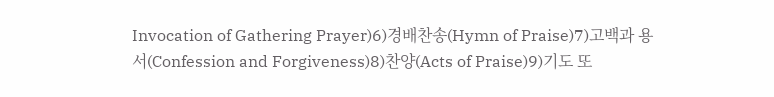Invocation of Gathering Prayer)6)경배찬송(Hymn of Praise)7)고백과 용서(Confession and Forgiveness)8)찬양(Acts of Praise)9)기도 또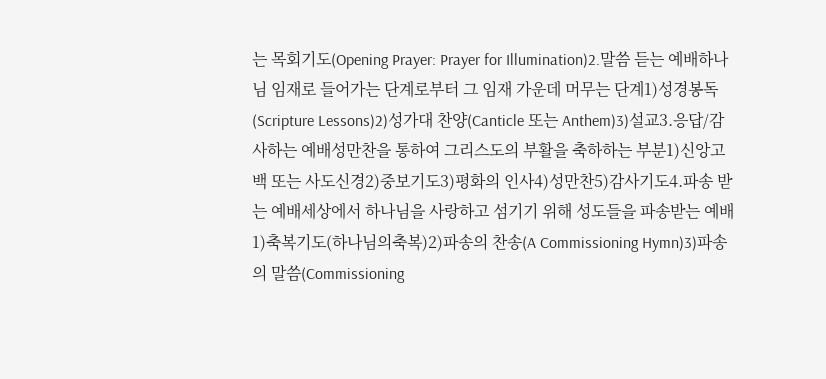는 목회기도(Opening Prayer: Prayer for Illumination)2.말씀 듣는 예배하나님 임재로 들어가는 단계로부터 그 임재 가운데 머무는 단계1)성경봉독(Scripture Lessons)2)성가대 찬양(Canticle 또는 Anthem)3)설교3.응답/감사하는 예배성만찬을 통하여 그리스도의 부활을 축하하는 부분1)신앙고백 또는 사도신경2)중보기도3)평화의 인사4)성만찬5)감사기도4.파송 받는 예배세상에서 하나님을 사랑하고 섬기기 위해 성도들을 파송받는 예배1)축복기도(하나님의축복)2)파송의 찬송(A Commissioning Hymn)3)파송의 말씀(Commissioning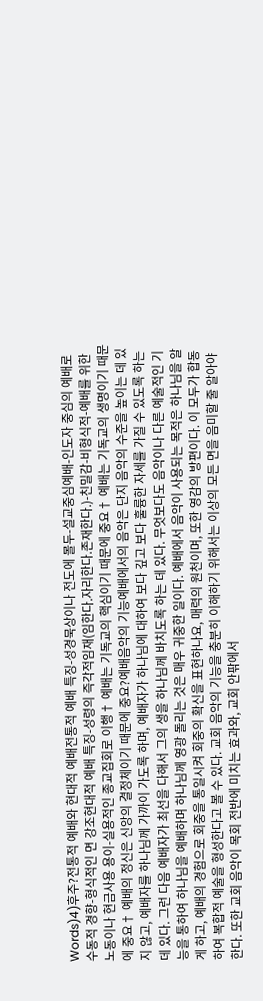Words)4)후주?전통적 예배와 현대적 예배전통적 예배 특징-성경묵상이나 전도에 몰두-설교중심예배-인도자 중심의 예배로 수동적 경향-형식적인 면 강조현대적 예배 특징-성령의 즉각적임재(임한다.자리한다.존재한다.)-친밀감-비형식적-예배를 위한 노동이나 현금사용 용이-실용적인 종교집회로 이행† 예배는 기독교의 핵심이기 때문에 중요† 예배는 기독교의 생명이기 때문에 중요† 예배의 정신은 신앙의 결정체이기 때문에 중요?예배음악의 기능예배에서의 음악은 단지 음악의 수준을 높이는 데 있지 않고, 예배자를 하나님께 가까이 가도록 하며, 예배자가 하나님에 대하여 보다 깊고 보다 훌륭한 자세를 가질 수 있도록 하는 데 있다. 그런 다음 예배자가 최선을 다해서 그의 생을 하나님께 바치도록 하는 데 있다. 무엇보다도 음악이나 다른 예술적인 기능을 통하여 하나님을 예배하며 하나님께 영광 돌리는 것은 매우 귀중한 일이다. 예배에서 음악이 사용되는 목적은 하나님을 알게 하고, 예배의 경험으로 회중을 통일시켜 회중의 확신을 표현하나요, 매력의 원천이며, 또한 영감의 방편이다. 이 모두가 합동하여 복합적 예술을 형성한다고 볼 수 있다. 교회 음악의 기능을 충분히 이해하기 위해서는 이상의 모든 면을 음미할 줄 알아야 한다. 또한 교회 음악이 목회 전반에 미치는 효과와, 교회 안팎에서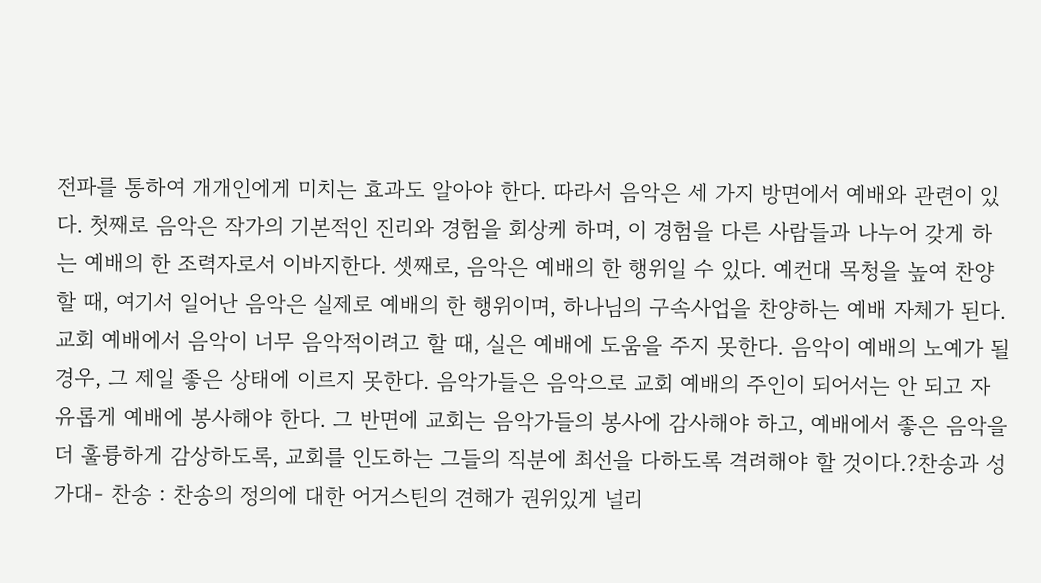전파를 통하여 개개인에게 미치는 효과도 알아야 한다. 따라서 음악은 세 가지 방면에서 예배와 관련이 있다. 첫째로 음악은 작가의 기본적인 진리와 경험을 회상케 하며, 이 경험을 다른 사람들과 나누어 갖게 하는 예배의 한 조력자로서 이바지한다. 셋째로, 음악은 예배의 한 행위일 수 있다. 예컨대 목청을 높여 찬양할 때, 여기서 일어난 음악은 실제로 예배의 한 행위이며, 하나님의 구속사업을 찬양하는 예배 자체가 된다. 교회 예배에서 음악이 너무 음악적이려고 할 때, 실은 예배에 도움을 주지 못한다. 음악이 예배의 노예가 될 경우, 그 제일 좋은 상태에 이르지 못한다. 음악가들은 음악으로 교회 예배의 주인이 되어서는 안 되고 자유롭게 예배에 봉사해야 한다. 그 반면에 교회는 음악가들의 봉사에 감사해야 하고, 예배에서 좋은 음악을 더 훌륭하게 감상하도록, 교회를 인도하는 그들의 직분에 최선을 다하도록 격려해야 할 것이다.?찬송과 성가대- 찬송 : 찬송의 정의에 대한 어거스틴의 견해가 권위있게 널리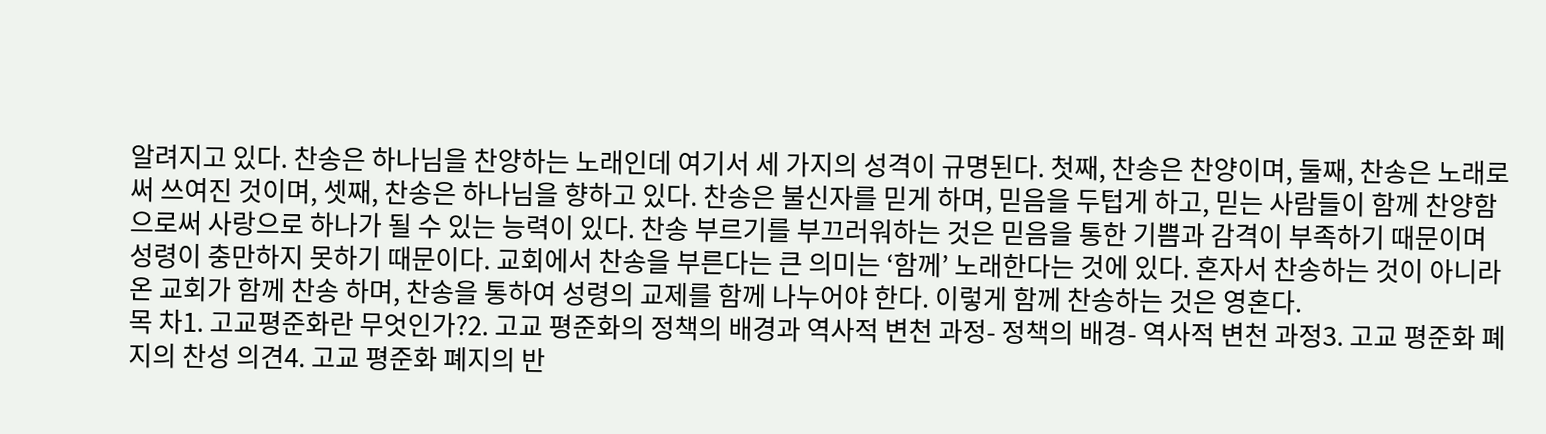알려지고 있다. 찬송은 하나님을 찬양하는 노래인데 여기서 세 가지의 성격이 규명된다. 첫째, 찬송은 찬양이며, 둘째, 찬송은 노래로써 쓰여진 것이며, 셋째, 찬송은 하나님을 향하고 있다. 찬송은 불신자를 믿게 하며, 믿음을 두텁게 하고, 믿는 사람들이 함께 찬양함으로써 사랑으로 하나가 될 수 있는 능력이 있다. 찬송 부르기를 부끄러워하는 것은 믿음을 통한 기쁨과 감격이 부족하기 때문이며 성령이 충만하지 못하기 때문이다. 교회에서 찬송을 부른다는 큰 의미는 ‘함께’ 노래한다는 것에 있다. 혼자서 찬송하는 것이 아니라 온 교회가 함께 찬송 하며, 찬송을 통하여 성령의 교제를 함께 나누어야 한다. 이렇게 함께 찬송하는 것은 영혼다.
목 차1. 고교평준화란 무엇인가?2. 고교 평준화의 정책의 배경과 역사적 변천 과정- 정책의 배경- 역사적 변천 과정3. 고교 평준화 폐지의 찬성 의견4. 고교 평준화 폐지의 반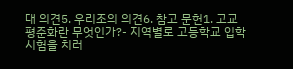대 의견5. 우리조의 의견6. 참고 문헌1. 고교 평준화란 무엇인가?- 지역별로 고등학교 입학시험을 치러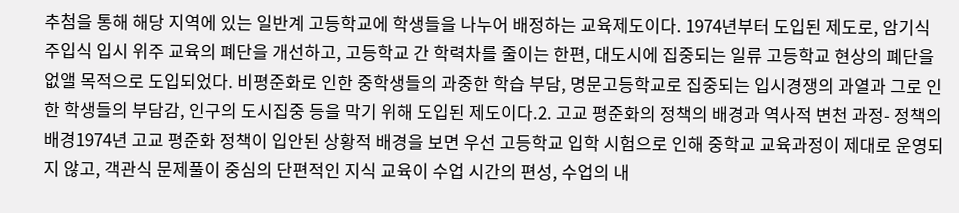추첨을 통해 해당 지역에 있는 일반계 고등학교에 학생들을 나누어 배정하는 교육제도이다. 1974년부터 도입된 제도로, 암기식 주입식 입시 위주 교육의 폐단을 개선하고, 고등학교 간 학력차를 줄이는 한편, 대도시에 집중되는 일류 고등학교 현상의 폐단을 없앨 목적으로 도입되었다. 비평준화로 인한 중학생들의 과중한 학습 부담, 명문고등학교로 집중되는 입시경쟁의 과열과 그로 인한 학생들의 부담감, 인구의 도시집중 등을 막기 위해 도입된 제도이다.2. 고교 평준화의 정책의 배경과 역사적 변천 과정- 정책의 배경1974년 고교 평준화 정책이 입안된 상황적 배경을 보면 우선 고등학교 입학 시험으로 인해 중학교 교육과정이 제대로 운영되지 않고, 객관식 문제풀이 중심의 단편적인 지식 교육이 수업 시간의 편성, 수업의 내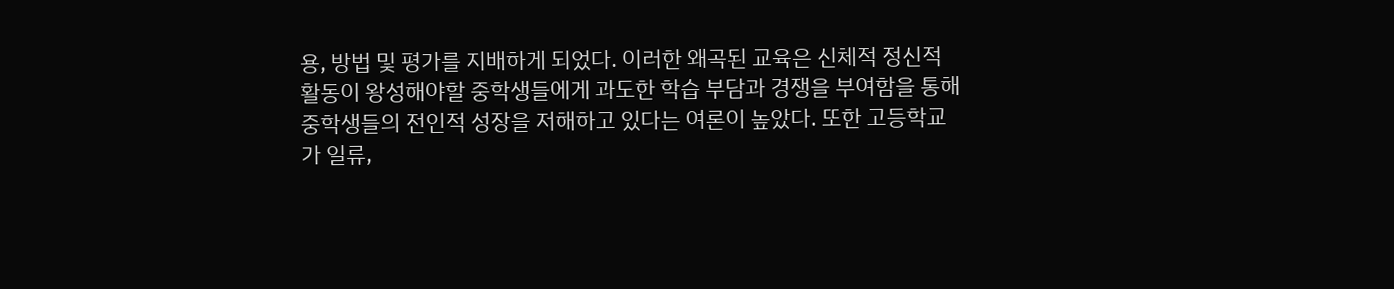용, 방법 및 평가를 지배하게 되었다. 이러한 왜곡된 교육은 신체적 정신적 활동이 왕성해야할 중학생들에게 과도한 학습 부담과 경쟁을 부여함을 통해 중학생들의 전인적 성장을 저해하고 있다는 여론이 높았다. 또한 고등학교가 일류,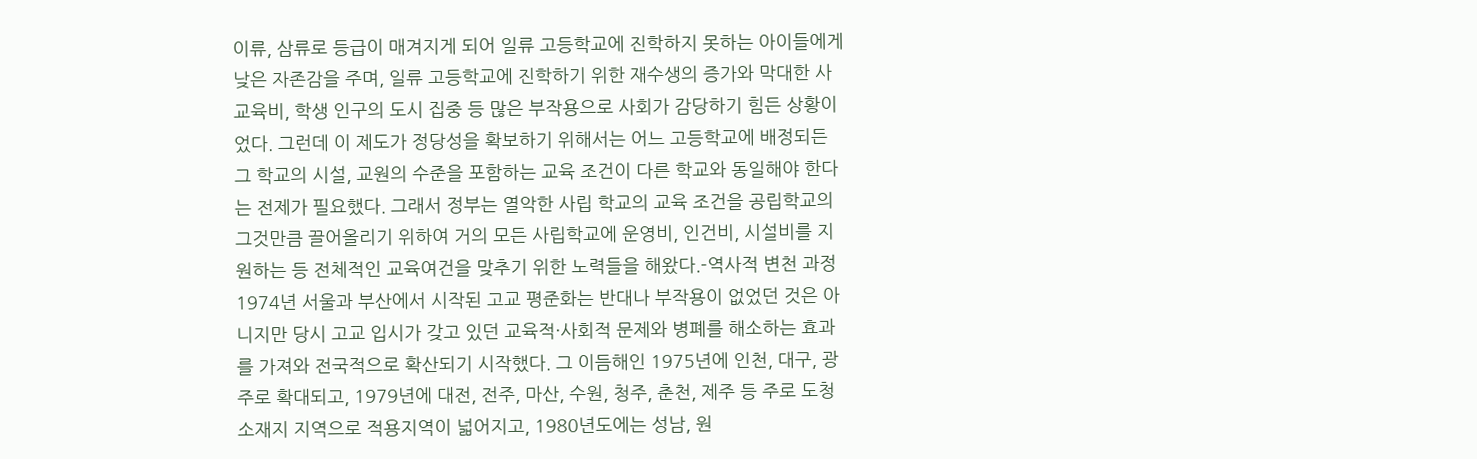이류, 삼류로 등급이 매겨지게 되어 일류 고등학교에 진학하지 못하는 아이들에게 낮은 자존감을 주며, 일류 고등학교에 진학하기 위한 재수생의 증가와 막대한 사교육비, 학생 인구의 도시 집중 등 많은 부작용으로 사회가 감당하기 힘든 상황이었다. 그런데 이 제도가 정당성을 확보하기 위해서는 어느 고등학교에 배정되든 그 학교의 시설, 교원의 수준을 포함하는 교육 조건이 다른 학교와 동일해야 한다는 전제가 필요했다. 그래서 정부는 열악한 사립 학교의 교육 조건을 공립학교의 그것만큼 끌어올리기 위하여 거의 모든 사립학교에 운영비, 인건비, 시설비를 지원하는 등 전체적인 교육여건을 맞추기 위한 노력들을 해왔다.-역사적 변천 과정1974년 서울과 부산에서 시작된 고교 평준화는 반대나 부작용이 없었던 것은 아니지만 당시 고교 입시가 갖고 있던 교육적·사회적 문제와 병폐를 해소하는 효과를 가져와 전국적으로 확산되기 시작했다. 그 이듬해인 1975년에 인천, 대구, 광주로 확대되고, 1979년에 대전, 전주, 마산, 수원, 청주, 춘천, 제주 등 주로 도청 소재지 지역으로 적용지역이 넓어지고, 1980년도에는 성남, 원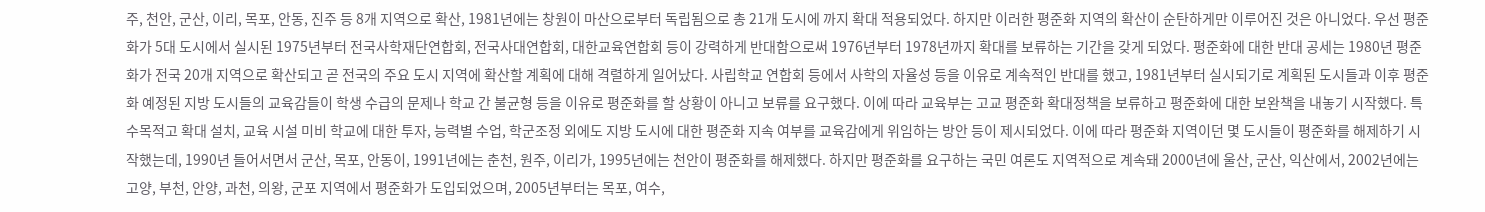주, 천안, 군산, 이리, 목포, 안동, 진주 등 8개 지역으로 확산, 1981년에는 창원이 마산으로부터 독립됨으로 총 21개 도시에 까지 확대 적용되었다. 하지만 이러한 평준화 지역의 확산이 순탄하게만 이루어진 것은 아니었다. 우선 평준화가 5대 도시에서 실시된 1975년부터 전국사학재단연합회, 전국사대연합회, 대한교육연합회 등이 강력하게 반대함으로써 1976년부터 1978년까지 확대를 보류하는 기간을 갖게 되었다. 평준화에 대한 반대 공세는 1980년 평준화가 전국 20개 지역으로 확산되고 곧 전국의 주요 도시 지역에 확산할 계획에 대해 격렬하게 일어났다. 사립학교 연합회 등에서 사학의 자율성 등을 이유로 계속적인 반대를 했고, 1981년부터 실시되기로 계획된 도시들과 이후 평준화 예정된 지방 도시들의 교육감들이 학생 수급의 문제나 학교 간 불균형 등을 이유로 평준화를 할 상황이 아니고 보류를 요구했다. 이에 따라 교육부는 고교 평준화 확대정책을 보류하고 평준화에 대한 보완책을 내놓기 시작했다. 특수목적고 확대 설치, 교육 시설 미비 학교에 대한 투자, 능력별 수업, 학군조정 외에도 지방 도시에 대한 평준화 지속 여부를 교육감에게 위임하는 방안 등이 제시되었다. 이에 따라 평준화 지역이던 몇 도시들이 평준화를 해제하기 시작했는데, 1990년 들어서면서 군산, 목포, 안동이, 1991년에는 춘천, 원주, 이리가, 1995년에는 천안이 평준화를 해제했다. 하지만 평준화를 요구하는 국민 여론도 지역적으로 계속돼 2000년에 울산, 군산, 익산에서, 2002년에는 고양, 부천, 안양, 과천, 의왕, 군포 지역에서 평준화가 도입되었으며, 2005년부터는 목포, 여수,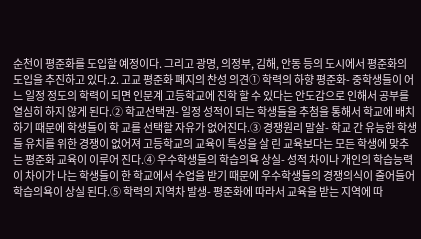순천이 평준화를 도입할 예정이다. 그리고 광명, 의정부, 김해, 안동 등의 도시에서 평준화의 도입을 추진하고 있다.2. 고교 평준화 폐지의 찬성 의견① 학력의 하향 평준화- 중학생들이 어느 일정 정도의 학력이 되면 인문계 고등학교에 진학 할 수 있다는 안도감으로 인해서 공부를 열심히 하지 않게 된다.② 학교선택권- 일정 성적이 되는 학생들을 추첨을 통해서 학교에 배치하기 때문에 학생들이 학 교를 선택할 자유가 없어진다.③ 경쟁원리 말살- 학교 간 유능한 학생들 유치를 위한 경쟁이 없어져 고등학교의 교육이 특성을 살 린 교육보다는 모든 학생에 맞추는 평준화 교육이 이루어 진다.④ 우수학생들의 학습의욕 상실- 성적 차이나 개인의 학습능력이 차이가 나는 학생들이 한 학교에서 수업을 받기 때문에 우수학생들의 경쟁의식이 줄어들어 학습의욕이 상실 된다.⑤ 학력의 지역차 발생- 평준화에 따라서 교육을 받는 지역에 따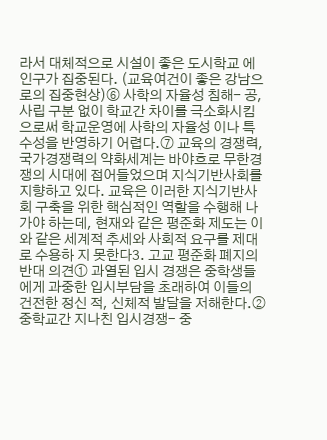라서 대체적으로 시설이 좋은 도시학교 에 인구가 집중된다. (교육여건이 좋은 강남으로의 집중현상)⑥ 사학의 자율성 침해- 공, 사립 구분 없이 학교간 차이를 극소화시킴으로써 학교운영에 사학의 자율성 이나 특수성을 반영하기 어렵다.⑦ 교육의 경쟁력, 국가경쟁력의 약화세계는 바야흐로 무한경쟁의 시대에 접어들었으며 지식기반사회를 지향하고 있다. 교육은 이러한 지식기반사회 구축을 위한 핵심적인 역할을 수행해 나가야 하는데, 현재와 같은 평준화 제도는 이와 같은 세계적 추세와 사회적 요구를 제대로 수용하 지 못한다3. 고교 평준화 폐지의 반대 의견① 과열된 입시 경쟁은 중학생들에게 과중한 입시부담을 초래하여 이들의 건전한 정신 적, 신체적 발달을 저해한다.② 중학교간 지나친 입시경쟁- 중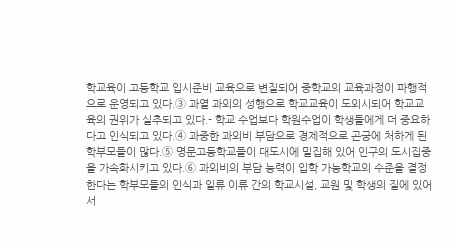학교육이 고등학교 입시준비 교육으로 변질되어 중학교의 교육과정이 파행적 으로 운영되고 있다.③ 과열 과외의 성행으로 학교교육이 도외시되어 학교교육의 권위가 실추되고 있다.- 학교 수업보다 학원수업이 학생들에게 더 중요하다고 인식되고 있다.④ 과중한 과외비 부담으로 경제적으로 곤궁에 처하게 된 학부모들이 많다.⑤ 명문고등학교들이 대도시에 밀집해 있어 인구의 도시집중을 가속화시키고 있다.⑥ 과외비의 부담 능력이 입학 가능학교의 수준을 결정한다는 학부모들의 인식과 일류 이류 간의 학교시설, 교원 및 학생의 질에 있어서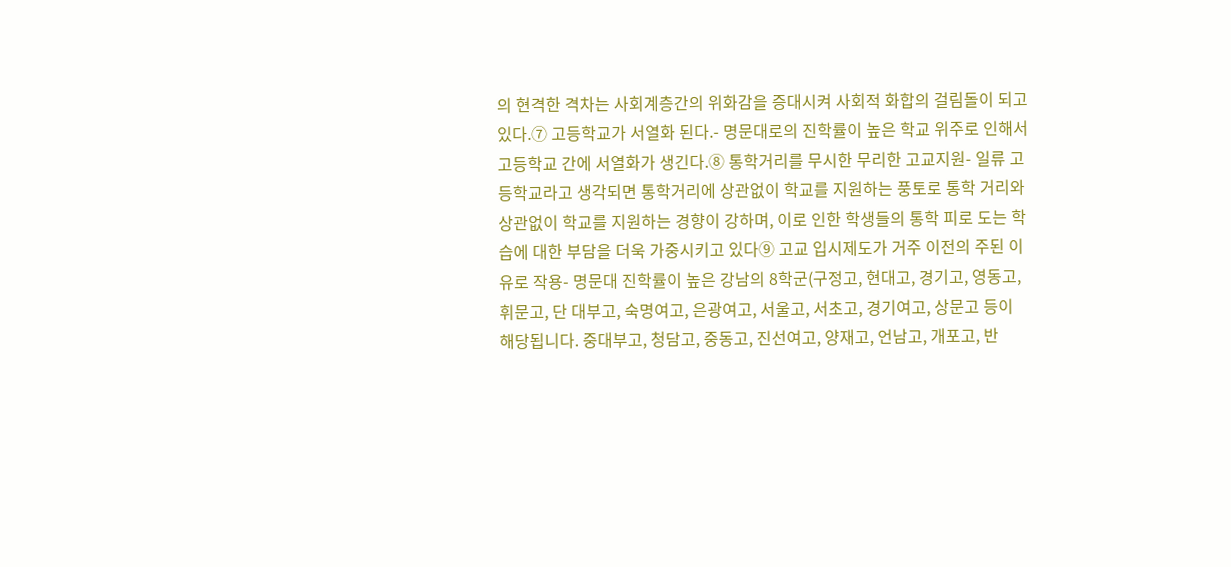의 현격한 격차는 사회계층간의 위화감을 증대시켜 사회적 화합의 걸림돌이 되고 있다.⑦ 고등학교가 서열화 된다.- 명문대로의 진학률이 높은 학교 위주로 인해서 고등학교 간에 서열화가 생긴다.⑧ 통학거리를 무시한 무리한 고교지원- 일류 고등학교라고 생각되면 통학거리에 상관없이 학교를 지원하는 풍토로 통학 거리와 상관없이 학교를 지원하는 경향이 강하며, 이로 인한 학생들의 통학 피로 도는 학습에 대한 부담을 더욱 가중시키고 있다⑨ 고교 입시제도가 거주 이전의 주된 이유로 작용- 명문대 진학률이 높은 강남의 8학군(구정고, 현대고, 경기고, 영동고, 휘문고, 단 대부고, 숙명여고, 은광여고, 서울고, 서초고, 경기여고, 상문고 등이 해당됩니다. 중대부고, 청담고, 중동고, 진선여고, 양재고, 언남고, 개포고, 반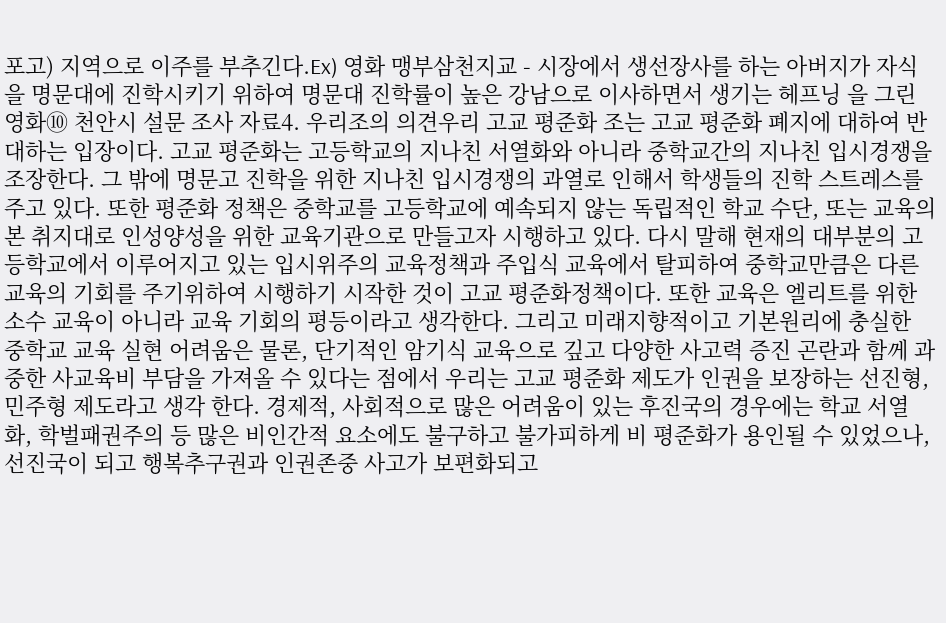포고) 지역으로 이주를 부추긴다.Ex) 영화 맹부삼천지교 - 시장에서 생선장사를 하는 아버지가 자식을 명문대에 진학시키기 위하여 명문대 진학률이 높은 강남으로 이사하면서 생기는 헤프닝 을 그린 영화⑩ 천안시 설문 조사 자료4. 우리조의 의견우리 고교 평준화 조는 고교 평준화 폐지에 대하여 반대하는 입장이다. 고교 평준화는 고등학교의 지나친 서열화와 아니라 중학교간의 지나친 입시경쟁을 조장한다. 그 밖에 명문고 진학을 위한 지나친 입시경쟁의 과열로 인해서 학생들의 진학 스트레스를 주고 있다. 또한 평준화 정책은 중학교를 고등학교에 예속되지 않는 독립적인 학교 수단, 또는 교육의 본 취지대로 인성양성을 위한 교육기관으로 만들고자 시행하고 있다. 다시 말해 현재의 대부분의 고등학교에서 이루어지고 있는 입시위주의 교육정책과 주입식 교육에서 탈피하여 중학교만큼은 다른 교육의 기회를 주기위하여 시행하기 시작한 것이 고교 평준화정책이다. 또한 교육은 엘리트를 위한 소수 교육이 아니라 교육 기회의 평등이라고 생각한다. 그리고 미래지향적이고 기본원리에 충실한 중학교 교육 실현 어려움은 물론, 단기적인 암기식 교육으로 깊고 다양한 사고력 증진 곤란과 함께 과중한 사교육비 부담을 가져올 수 있다는 점에서 우리는 고교 평준화 제도가 인권을 보장하는 선진형, 민주형 제도라고 생각 한다. 경제적, 사회적으로 많은 어려움이 있는 후진국의 경우에는 학교 서열화, 학벌패권주의 등 많은 비인간적 요소에도 불구하고 불가피하게 비 평준화가 용인될 수 있었으나, 선진국이 되고 행복추구권과 인권존중 사고가 보편화되고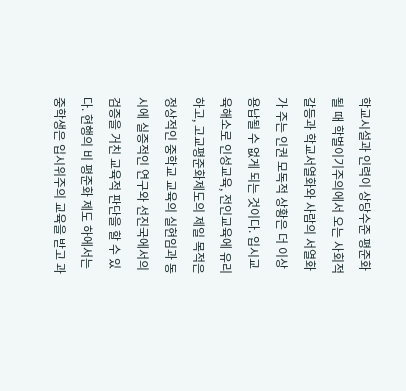학교시설과 인력이 상당수준 평준화될 때 학벌이기주의에서 오는 사회적 갈등과 학교서열화와 사람의 서열화가 주는 인권 모독적 상황은 더 이상 용납될 수 없게 되는 것이다. 입시교육해소로 인성교육, 전인교육에 유리하고, 고교평준화제도의 제일 목적은 정상적인 중학교 교육의 실현임과 동시에 실증적인 연구와 선진국에서의 검증을 거친 교육적 판단을 할 수 있다. 현행의 비 평준화 제도 하에서는 중학생은 입시위주의 교육을 받고 과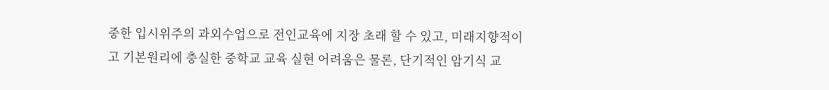중한 입시위주의 과외수업으로 전인교육에 지장 초래 할 수 있고, 미래지향적이고 기본원리에 충실한 중학교 교육 실현 어려움은 물론, 단기적인 암기식 교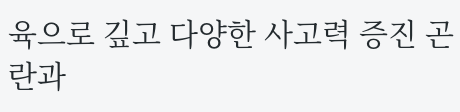육으로 깊고 다양한 사고력 증진 곤란과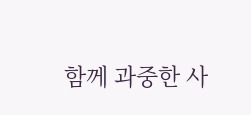함께 과중한 사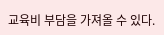교육비 부담을 가져올 수 있다.